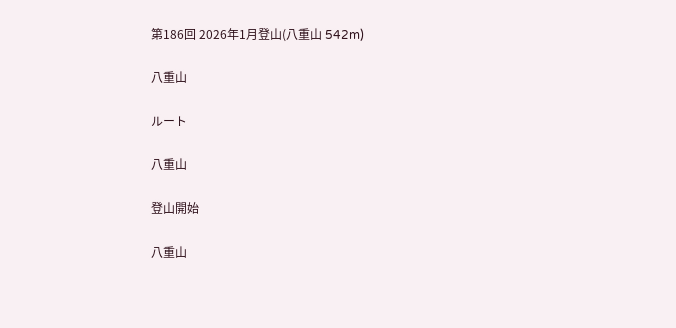第186回 2026年1月登山(八重山 542m)

八重山

ルート

八重山

登山開始

八重山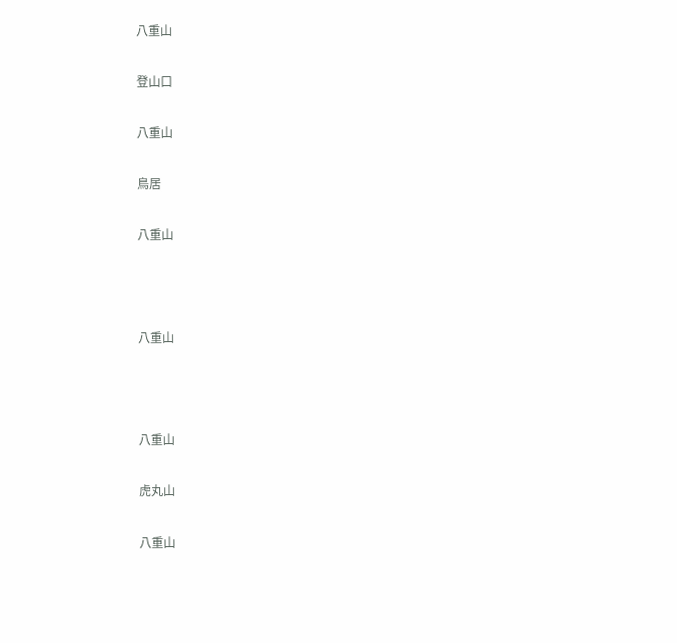八重山

登山口

八重山

鳥居

八重山



八重山



八重山

虎丸山

八重山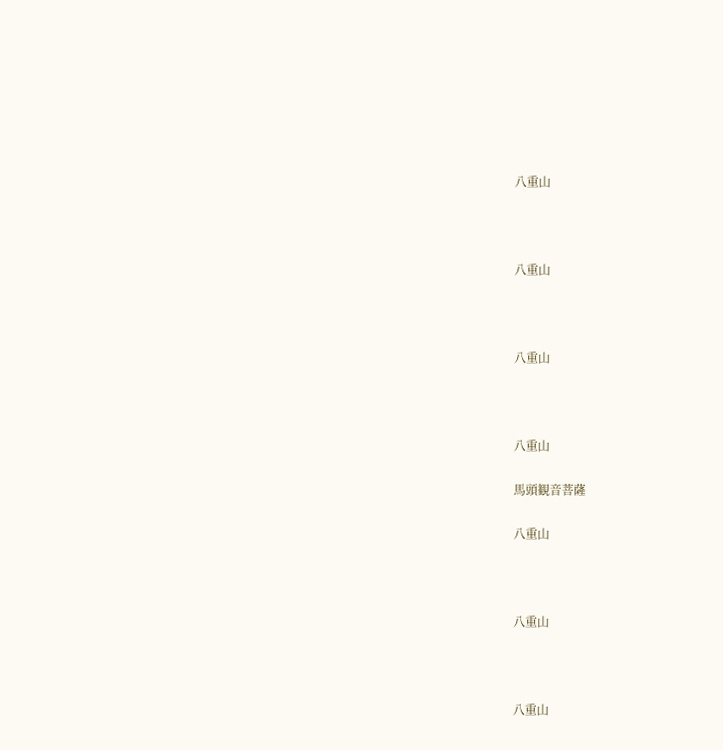八重山



八重山



八重山



八重山

馬頭観音菩薩

八重山



八重山



八重山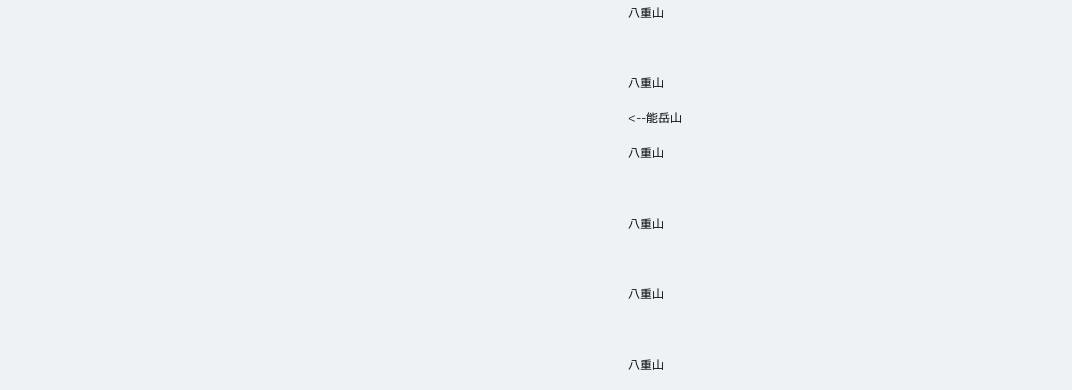八重山



八重山

<--能岳山

八重山



八重山



八重山



八重山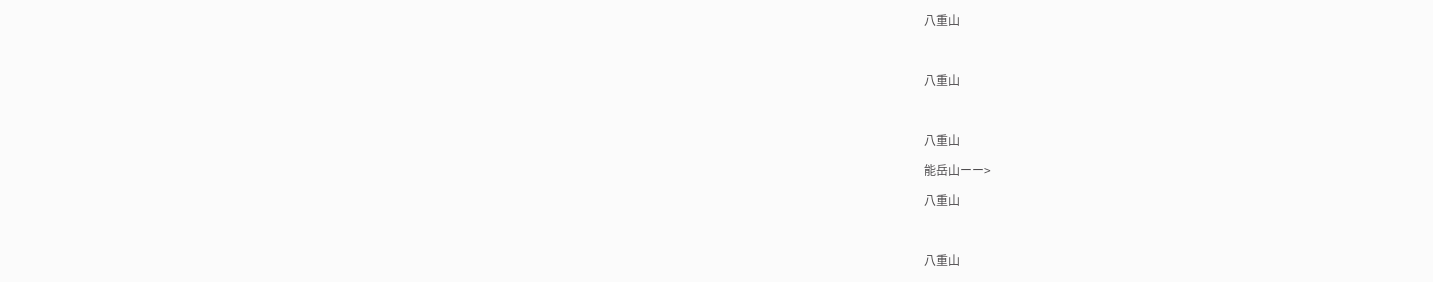八重山



八重山



八重山

能岳山ーー>

八重山



八重山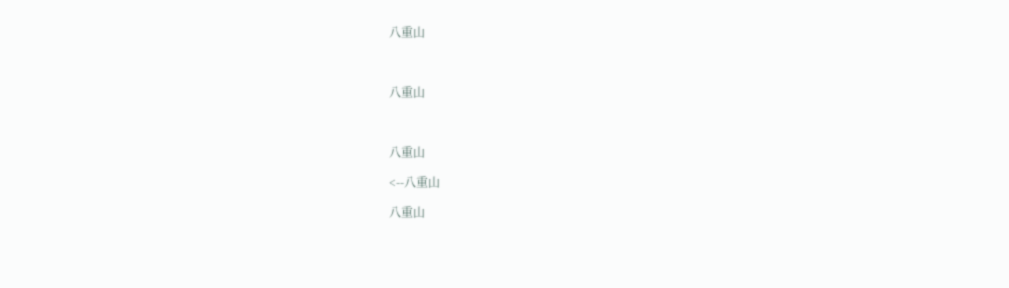八重山



八重山



八重山

<--八重山

八重山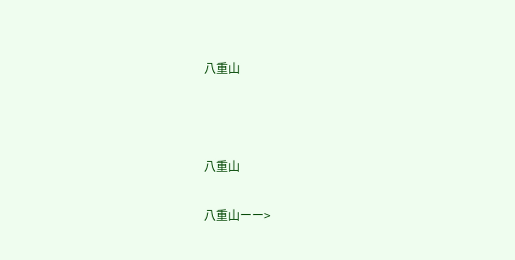八重山



八重山

八重山ーー>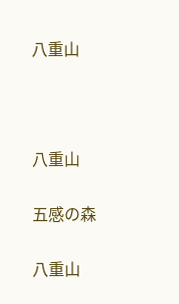八重山



八重山

五感の森

八重山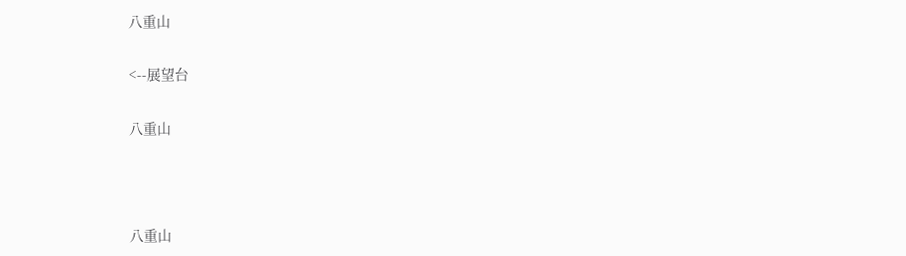八重山

<--展望台

八重山



八重山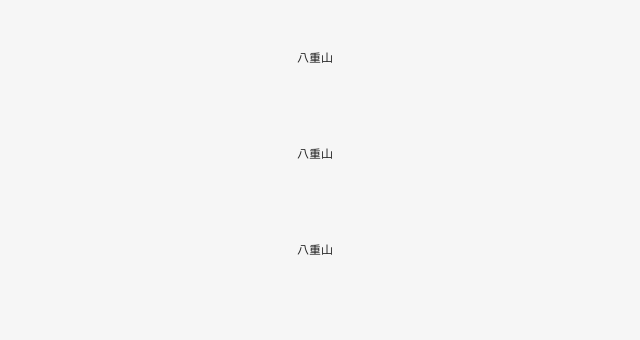八重山



八重山



八重山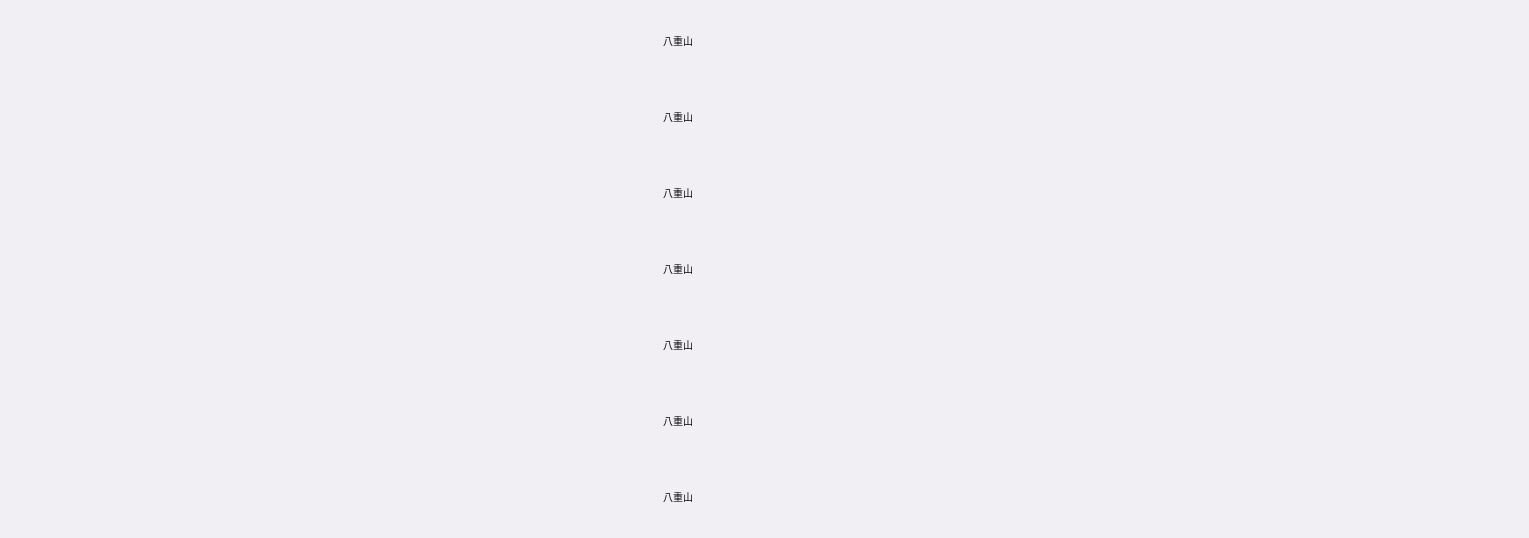八重山



八重山



八重山



八重山



八重山



八重山



八重山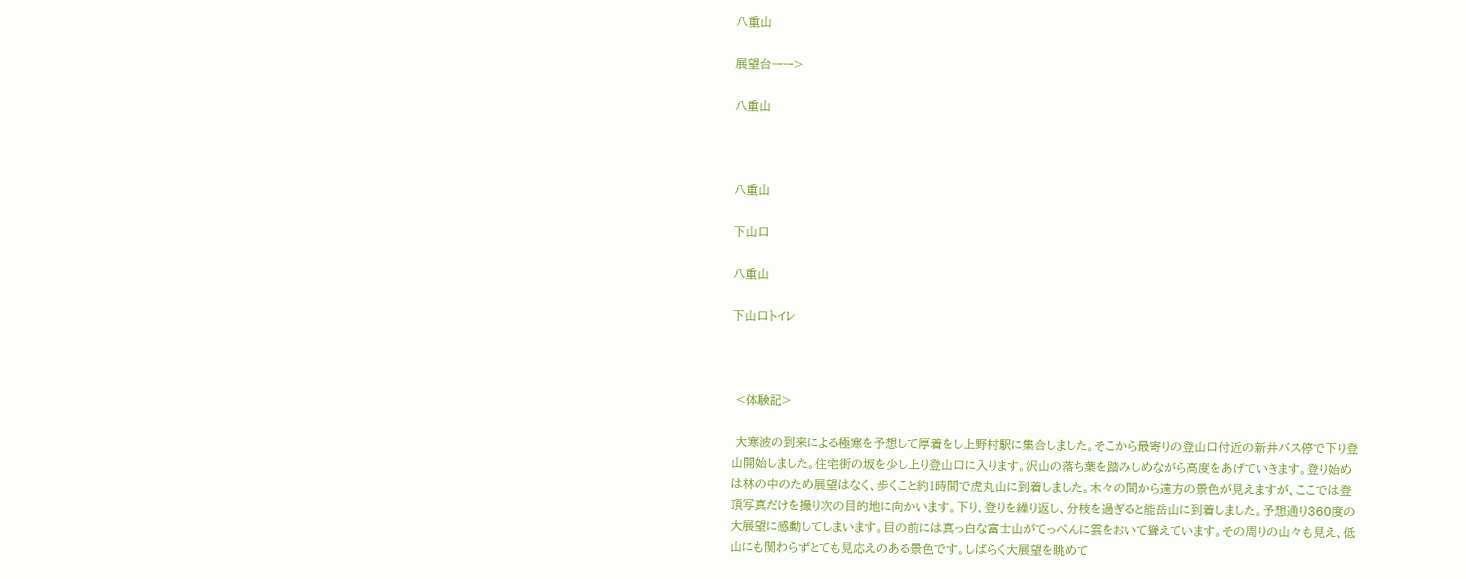八重山

展望台ーー>

八重山



八重山

下山口

八重山

下山口トイレ



 <体験記>

 大寒波の到来による極寒を予想して厚着をし上野村駅に集合しました。そこから最寄りの登山口付近の新井バス停で下り登山開始しました。住宅街の坂を少し上り登山口に入ります。沢山の落ち葉を踏みしめながら高度をあげていきます。登り始めは林の中のため展望はなく、歩くこと約1時間で虎丸山に到着しました。木々の間から遠方の景色が見えますが、ここでは登頂写真だけを撮り次の目的地に向かいます。下り、登りを繰り返し、分枝を過ぎると能岳山に到着しました。予想通り360度の大展望に感動してしまいます。目の前には真っ白な富士山がてっぺんに雲をおいて聳えています。その周りの山々も見え、低山にも関わらずとても見応えのある景色です。しばらく大展望を眺めて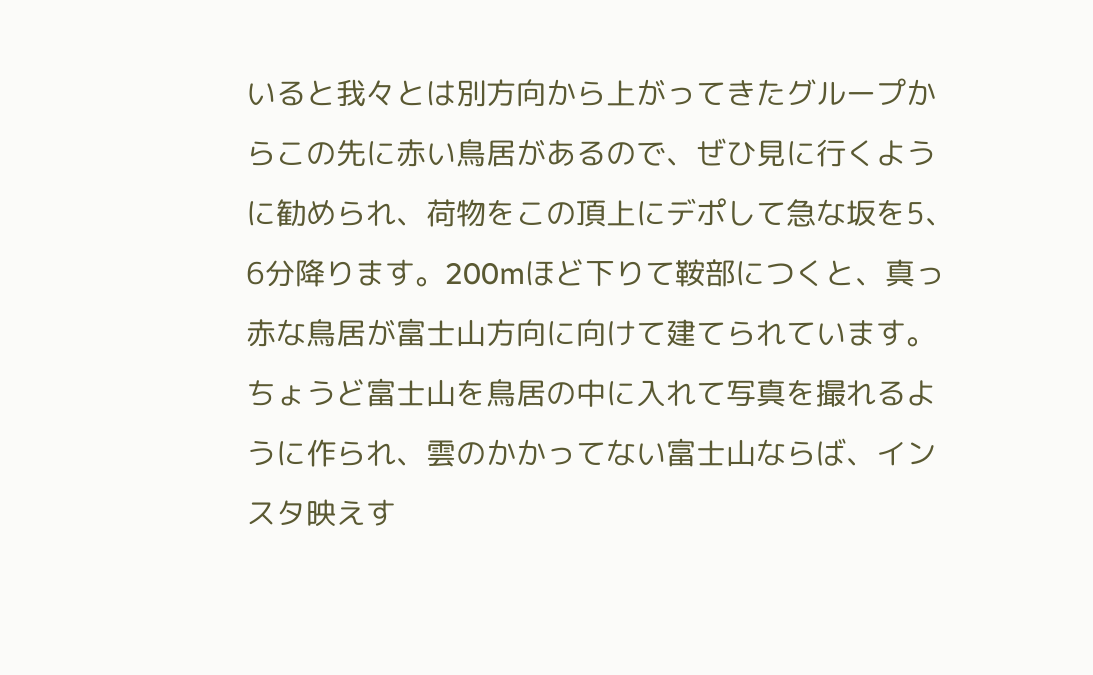いると我々とは別方向から上がってきたグループからこの先に赤い鳥居があるので、ぜひ見に行くように勧められ、荷物をこの頂上にデポして急な坂を5、6分降ります。200mほど下りて鞍部につくと、真っ赤な鳥居が富士山方向に向けて建てられています。ちょうど富士山を鳥居の中に入れて写真を撮れるように作られ、雲のかかってない富士山ならば、インスタ映えす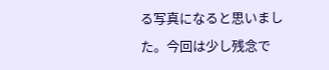る写真になると思いました。今回は少し残念で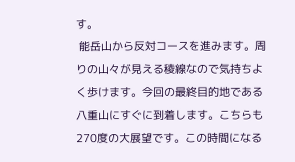す。
 能岳山から反対コースを進みます。周りの山々が見える稜線なので気持ちよく歩けます。今回の最終目的地である八重山にすぐに到着します。こちらも270度の大展望です。この時間になる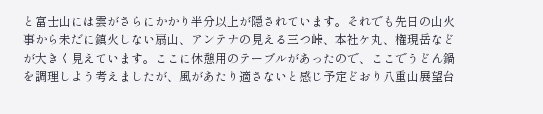と富士山には雲がさらにかかり半分以上が隠されています。それでも先日の山火事から未だに鎮火しない扇山、アンテナの見える三つ峠、本社ケ丸、権現岳などが大きく見えています。ここに休憩用のテーブルがあったので、ここでうどん鍋を調理しよう考えましたが、風があたり適さないと感じ予定どおり八重山展望台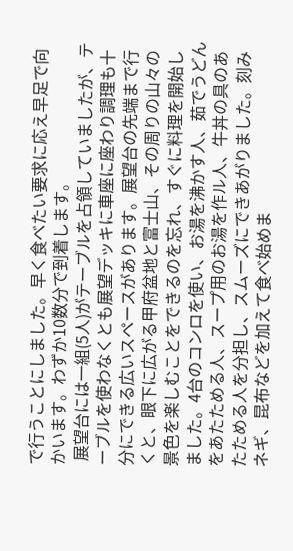で行うことにしました。早く食べたい要求に応え早足で向かいます。わずか10数分で到着します。
 展望台には一組(5人)がテーブルを占領していましたが、テーブルを使わなくとも展望デッキに車座に座わり調理も十分にできる広いスペースがあります。展望台の先端まで行くと、眼下に広がる甲府盆地と富士山、その周りの山々の景色を楽しむことをできるのを忘れ、すぐに料理を開始しました。4台のコンロを使い、お湯を沸かす人、茹でうどんをあたためる人、スープ用のお湯を作ル人、牛丼の具のあたためる人を分担し、スムーズにできあがりました。刻みネギ、昆布などを加えて食べ始めま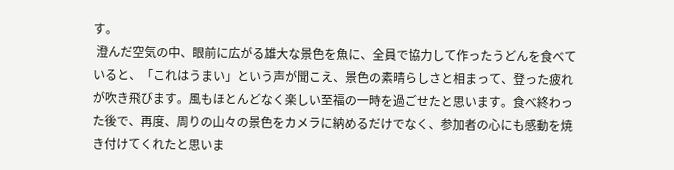す。
 澄んだ空気の中、眼前に広がる雄大な景色を魚に、全員で協力して作ったうどんを食べていると、「これはうまい」という声が聞こえ、景色の素晴らしさと相まって、登った疲れが吹き飛びます。風もほとんどなく楽しい至福の一時を過ごせたと思います。食べ終わった後で、再度、周りの山々の景色をカメラに納めるだけでなく、参加者の心にも感動を焼き付けてくれたと思いま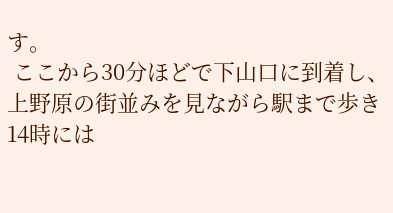す。
 ここから30分ほどで下山口に到着し、上野原の街並みを見ながら駅まで歩き14時には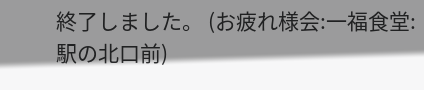終了しました。 (お疲れ様会:一福食堂:駅の北口前)